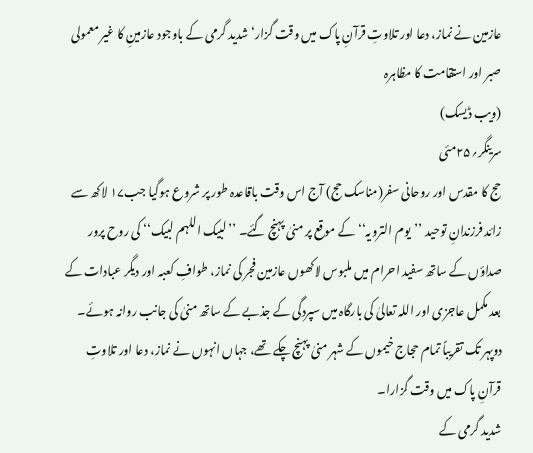عازمین نے نماز، دعا اور تلاوتِ قرآنِ پاک میں وقت گزار‘شدید گرمی کے باوجود عازمینِ کا غیر معمولی صبر اور استقامت کا مظاہرہ
(ویب ڈیسک)
سرینگر؍۲۵مئی
حج کا مقدس اور روحانی سفر(مناسک حج) آج اس وقت باقاعدہ طور پر شروع ہوگیا جب۱۷ لاکھ سے زائد فرزندانِ توحید ’’یوم الترویہ‘‘ کے موقع پر منیٰ پہنچ گئے۔ ’’لبیک اللہم لبیک‘‘ کی روح پرور صداؤں کے ساتھ سفید احرام میں ملبوس لاکھوں عازمین فجر کی نماز، طوافِ کعبہ اور دیگر عبادات کے بعد مکمل عاجزی اور اللہ تعالیٰ کی بارگاہ میں سپردگی کے جذبے کے ساتھ منیٰ کی جانب روانہ ہوئے۔
دوپہر تک تقریباً تمام حجاج خیموں کے شہر منیٰ پہنچ چکے تھے، جہاں انہوں نے نماز، دعا اور تلاوتِ قرآنِ پاک میں وقت گزارا۔
شدید گرمی کے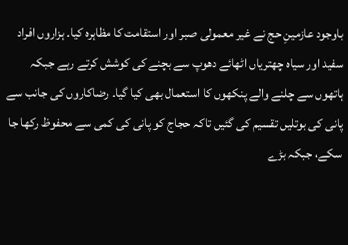باوجود عازمینِ حج نے غیر معمولی صبر اور استقامت کا مظاہرہ کیا۔ ہزاروں افراد سفید اور سیاہ چھتریاں اٹھائے دھوپ سے بچنے کی کوشش کرتے رہے جبکہ ہاتھوں سے چلنے والے پنکھوں کا استعمال بھی کیا گیا۔ رضاکاروں کی جانب سے پانی کی بوتلیں تقسیم کی گئیں تاکہ حجاج کو پانی کی کمی سے محفوظ رکھا جا سکے، جبکہ بڑے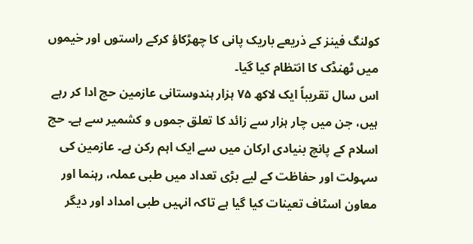کولنگ فینز کے ذریعے باریک پانی کا چھڑکاؤ کرکے راستوں اور خیموں میں ٹھنڈک کا انتظام کیا گیا۔
اس سال تقریباً ایک لاکھ ۷۵ ہزار ہندوستانی عازمین حج ادا کر رہے ہیں، جن میں چار ہزار سے زائد کا تعلق جموں و کشمیر سے ہے۔ حج اسلام کے پانچ بنیادی ارکان میں سے ایک اہم رکن ہے۔ عازمین کی سہولت اور حفاظت کے لیے بڑی تعداد میں طبی عملہ، رہنما اور معاون اسٹاف تعینات کیا گیا ہے تاکہ انہیں طبی امداد اور دیگر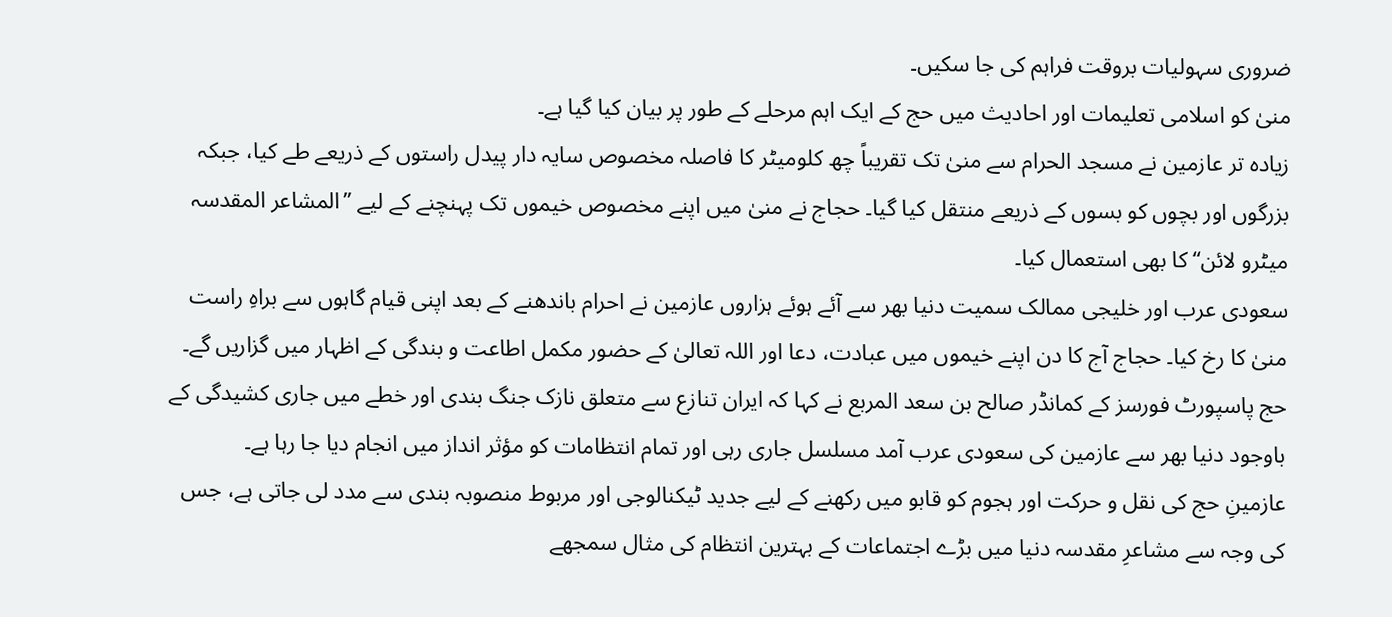ضروری سہولیات بروقت فراہم کی جا سکیں۔
منیٰ کو اسلامی تعلیمات اور احادیث میں حج کے ایک اہم مرحلے کے طور پر بیان کیا گیا ہے۔
زیادہ تر عازمین نے مسجد الحرام سے منیٰ تک تقریباً چھ کلومیٹر کا فاصلہ مخصوص سایہ دار پیدل راستوں کے ذریعے طے کیا، جبکہ بزرگوں اور بچوں کو بسوں کے ذریعے منتقل کیا گیا۔ حجاج نے منیٰ میں اپنے مخصوص خیموں تک پہنچنے کے لیے ’’المشاعر المقدسہ میٹرو لائن‘‘ کا بھی استعمال کیا۔
سعودی عرب اور خلیجی ممالک سمیت دنیا بھر سے آئے ہوئے ہزاروں عازمین نے احرام باندھنے کے بعد اپنی قیام گاہوں سے براہِ راست منیٰ کا رخ کیا۔ حجاج آج کا دن اپنے خیموں میں عبادت، دعا اور اللہ تعالیٰ کے حضور مکمل اطاعت و بندگی کے اظہار میں گزاریں گے۔
حج پاسپورٹ فورسز کے کمانڈر صالح بن سعد المربع نے کہا کہ ایران تنازع سے متعلق نازک جنگ بندی اور خطے میں جاری کشیدگی کے باوجود دنیا بھر سے عازمین کی سعودی عرب آمد مسلسل جاری رہی اور تمام انتظامات کو مؤثر انداز میں انجام دیا جا رہا ہے۔
عازمینِ حج کی نقل و حرکت اور ہجوم کو قابو میں رکھنے کے لیے جدید ٹیکنالوجی اور مربوط منصوبہ بندی سے مدد لی جاتی ہے، جس کی وجہ سے مشاعرِ مقدسہ دنیا میں بڑے اجتماعات کے بہترین انتظام کی مثال سمجھے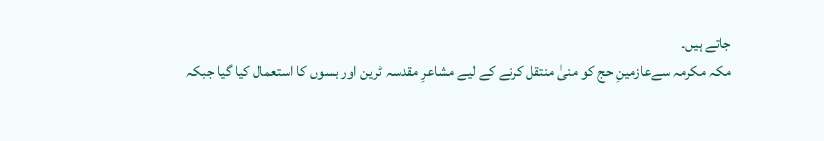جاتے ہیں۔
مکہ مکرمہ سےعازمینِ حج کو منیٰ منتقل کرنے کے لیے مشاعرِ مقدسہ ٹرین اور بسوں کا استعمال کیا گیا جبکہ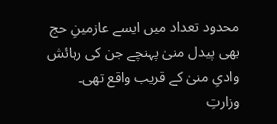محدود تعداد میں ایسے عازمینِ حج بھی پیدل منیٰ پہنچے جن کی رہائش وادیِ منیٰ کے قریب واقع تھی۔
وزارتِ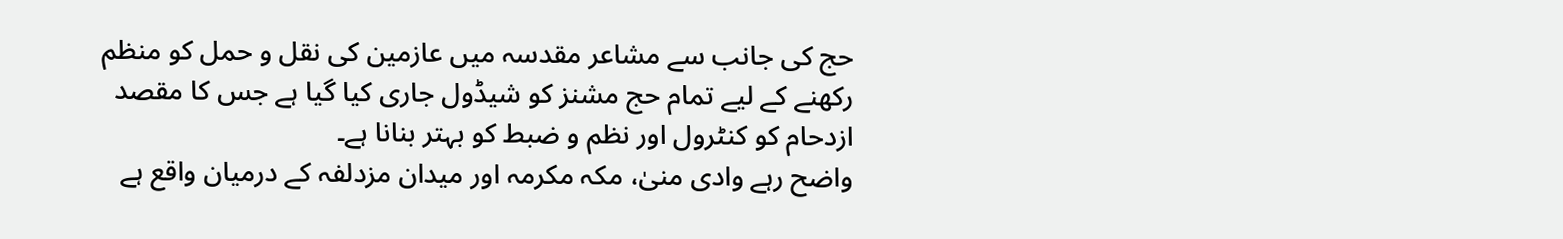حج کی جانب سے مشاعر مقدسہ میں عازمین کی نقل و حمل کو منظم رکھنے کے لیے تمام حج مشنز کو شیڈول جاری کیا گیا ہے جس کا مقصد ازدحام کو کنٹرول اور نظم و ضبط کو بہتر بنانا ہے۔
واضح رہے وادی منیٰ، مکہ مکرمہ اور میدان مزدلفہ کے درمیان واقع ہے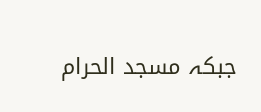جبکہ مسجد الحرام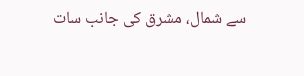سے شمال، مشرق کی جانب سات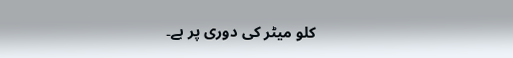کلو میٹر کی دوری پر ہے۔